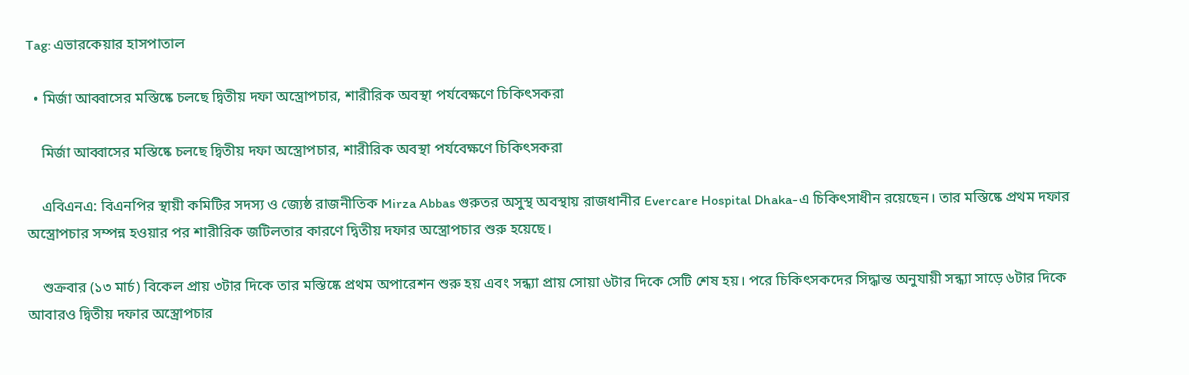Tag: এভারকেয়ার হাসপাতাল

  • মির্জা আব্বাসের মস্তিষ্কে চলছে দ্বিতীয় দফা অস্ত্রোপচার, শারীরিক অবস্থা পর্যবেক্ষণে চিকিৎসকরা

    মির্জা আব্বাসের মস্তিষ্কে চলছে দ্বিতীয় দফা অস্ত্রোপচার, শারীরিক অবস্থা পর্যবেক্ষণে চিকিৎসকরা

    এবিএনএ: বিএনপির স্থায়ী কমিটির সদস্য ও জ্যেষ্ঠ রাজনীতিক Mirza Abbas গুরুতর অসুস্থ অবস্থায় রাজধানীর Evercare Hospital Dhaka-এ চিকিৎসাধীন রয়েছেন। তার মস্তিষ্কে প্রথম দফার অস্ত্রোপচার সম্পন্ন হওয়ার পর শারীরিক জটিলতার কারণে দ্বিতীয় দফার অস্ত্রোপচার শুরু হয়েছে।

    শুক্রবার (১৩ মার্চ) বিকেল প্রায় ৩টার দিকে তার মস্তিষ্কে প্রথম অপারেশন শুরু হয় এবং সন্ধ্যা প্রায় সোয়া ৬টার দিকে সেটি শেষ হয়। পরে চিকিৎসকদের সিদ্ধান্ত অনুযায়ী সন্ধ্যা সাড়ে ৬টার দিকে আবারও দ্বিতীয় দফার অস্ত্রোপচার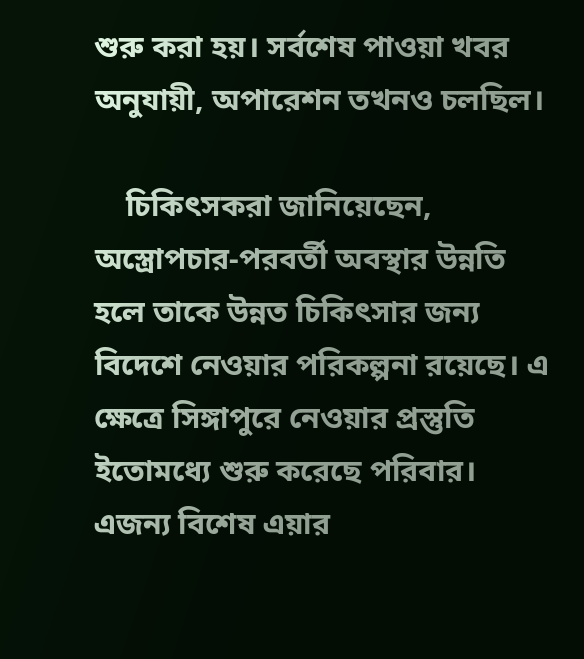শুরু করা হয়। সর্বশেষ পাওয়া খবর অনুযায়ী, অপারেশন তখনও চলছিল।

    চিকিৎসকরা জানিয়েছেন, অস্ত্রোপচার-পরবর্তী অবস্থার উন্নতি হলে তাকে উন্নত চিকিৎসার জন্য বিদেশে নেওয়ার পরিকল্পনা রয়েছে। এ ক্ষেত্রে সিঙ্গাপুরে নেওয়ার প্রস্তুতি ইতোমধ্যে শুরু করেছে পরিবার। এজন্য বিশেষ এয়ার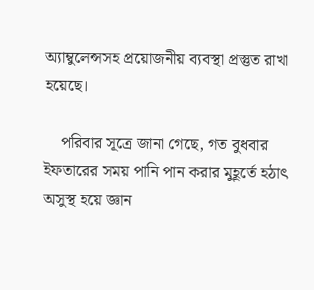অ্যাম্বুলেন্সসহ প্রয়োজনীয় ব্যবস্থা প্রস্তুত রাখা হয়েছে।

    পরিবার সূত্রে জানা গেছে, গত বুধবার ইফতারের সময় পানি পান করার মুহূর্তে হঠাৎ অসুস্থ হয়ে জ্ঞান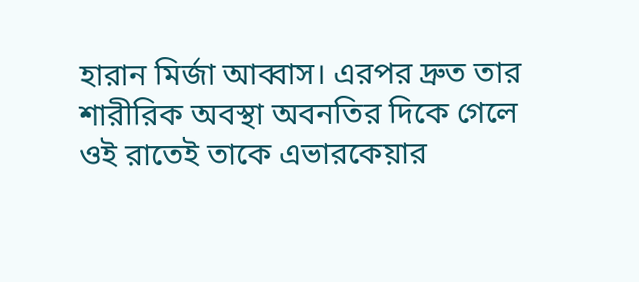হারান মির্জা আব্বাস। এরপর দ্রুত তার শারীরিক অবস্থা অবনতির দিকে গেলে ওই রাতেই তাকে এভারকেয়ার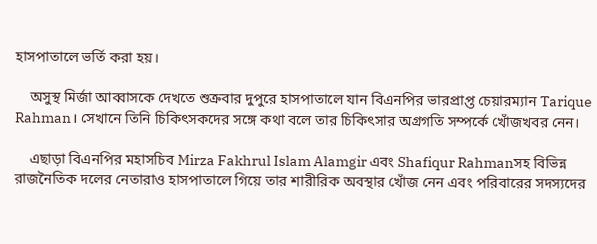হাসপাতালে ভর্তি করা হয়।

    অসুস্থ মির্জা আব্বাসকে দেখতে শুক্রবার দুপুরে হাসপাতালে যান বিএনপির ভারপ্রাপ্ত চেয়ারম্যান Tarique Rahman। সেখানে তিনি চিকিৎসকদের সঙ্গে কথা বলে তার চিকিৎসার অগ্রগতি সম্পর্কে খোঁজখবর নেন।

    এছাড়া বিএনপির মহাসচিব Mirza Fakhrul Islam Alamgir এবং Shafiqur Rahmanসহ বিভিন্ন রাজনৈতিক দলের নেতারাও হাসপাতালে গিয়ে তার শারীরিক অবস্থার খোঁজ নেন এবং পরিবারের সদস্যদের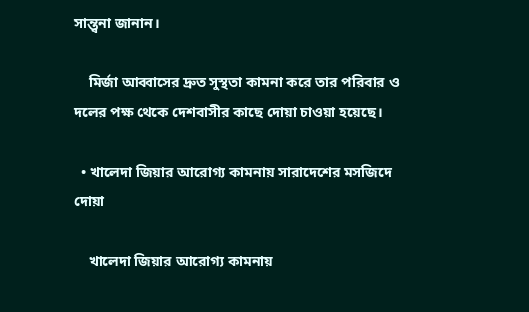সান্ত্বনা জানান।

    মির্জা আব্বাসের দ্রুত সুস্থতা কামনা করে তার পরিবার ও দলের পক্ষ থেকে দেশবাসীর কাছে দোয়া চাওয়া হয়েছে।

  • খালেদা জিয়ার আরোগ্য কামনায় সারাদেশের মসজিদে দোয়া

    খালেদা জিয়ার আরোগ্য কামনায়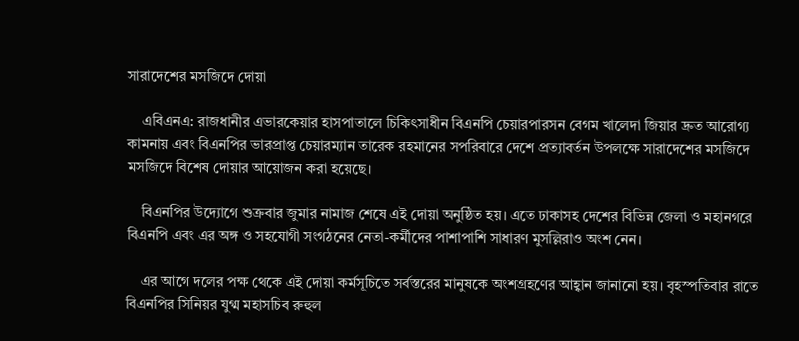সারাদেশের মসজিদে দোয়া

    এবিএনএ: রাজধানীর এভারকেয়ার হাসপাতালে চিকিৎসাধীন বিএনপি চেয়ারপারসন বেগম খালেদা জিয়ার দ্রুত আরোগ্য কামনায় এবং বিএনপির ভারপ্রাপ্ত চেয়ারম্যান তারেক রহমানের সপরিবারে দেশে প্রত্যাবর্তন উপলক্ষে সারাদেশের মসজিদে মসজিদে বিশেষ দোয়ার আয়োজন করা হয়েছে।

    বিএনপির উদ্যোগে শুক্রবার জুমার নামাজ শেষে এই দোয়া অনুষ্ঠিত হয়। এতে ঢাকাসহ দেশের বিভিন্ন জেলা ও মহানগরে বিএনপি এবং এর অঙ্গ ও সহযোগী সংগঠনের নেতা-কর্মীদের পাশাপাশি সাধারণ মুসল্লিরাও অংশ নেন।

    এর আগে দলের পক্ষ থেকে এই দোয়া কর্মসূচিতে সর্বস্তরের মানুষকে অংশগ্রহণের আহ্বান জানানো হয়। বৃহস্পতিবার রাতে বিএনপির সিনিয়র যুগ্ম মহাসচিব রুহুল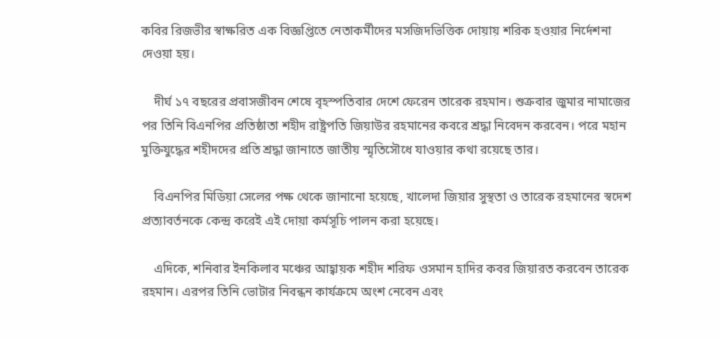কবির রিজভীর স্বাক্ষরিত এক বিজ্ঞপ্তিতে নেতাকর্মীদের মসজিদভিত্তিক দোয়ায় শরিক হওয়ার নির্দেশনা দেওয়া হয়।

    দীর্ঘ ১৭ বছরের প্রবাসজীবন শেষে বৃহস্পতিবার দেশে ফেরেন তারেক রহমান। শুক্রবার জুমার নামাজের পর তিনি বিএনপির প্রতিষ্ঠাতা শহীদ রাষ্ট্রপতি জিয়াউর রহমানের কবরে শ্রদ্ধা নিবেদন করবেন। পরে মহান মুক্তিযুদ্ধের শহীদদের প্রতি শ্রদ্ধা জানাতে জাতীয় স্মৃতিসৌধে যাওয়ার কথা রয়েছে তার।

    বিএনপির মিডিয়া সেলের পক্ষ থেকে জানানো হয়েছে, খালেদা জিয়ার সুস্থতা ও তারেক রহমানের স্বদেশ প্রত্যাবর্তনকে কেন্দ্র করেই এই দোয়া কর্মসূচি পালন করা হয়েছে।

    এদিকে, শনিবার ইনকিলাব মঞ্চের আহ্বায়ক শহীদ শরিফ ওসমান হাদির কবর জিয়ারত করবেন তারেক রহমান। এরপর তিনি ভোটার নিবন্ধন কার্যক্রমে অংশ নেবেন এবং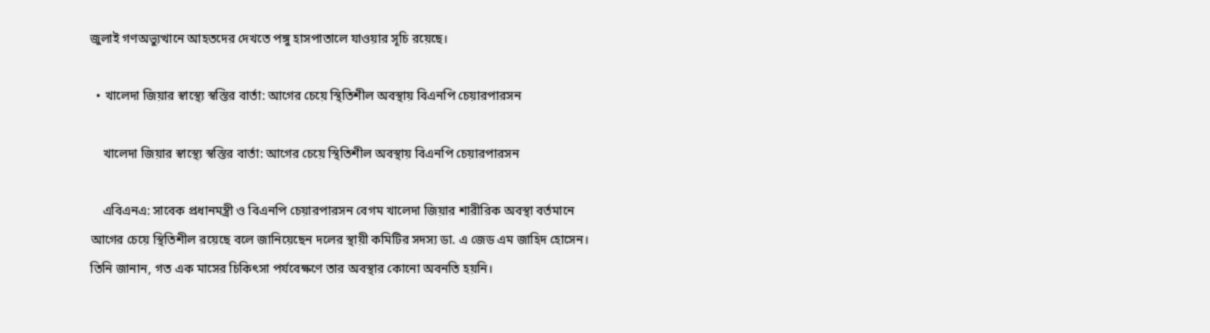জুলাই গণঅভ্যুত্থানে আহতদের দেখতে পঙ্গু হাসপাতালে যাওয়ার সূচি রয়েছে।

  • খালেদা জিয়ার স্বাস্থ্যে স্বস্তির বার্তা: আগের চেয়ে স্থিতিশীল অবস্থায় বিএনপি চেয়ারপারসন

    খালেদা জিয়ার স্বাস্থ্যে স্বস্তির বার্তা: আগের চেয়ে স্থিতিশীল অবস্থায় বিএনপি চেয়ারপারসন

    এবিএনএ: সাবেক প্রধানমন্ত্রী ও বিএনপি চেয়ারপারসন বেগম খালেদা জিয়ার শারীরিক অবস্থা বর্তমানে আগের চেয়ে স্থিতিশীল রয়েছে বলে জানিয়েছেন দলের স্থায়ী কমিটির সদস্য ডা. এ জেড এম জাহিদ হোসেন। তিনি জানান, গত এক মাসের চিকিৎসা পর্যবেক্ষণে তার অবস্থার কোনো অবনতি হয়নি।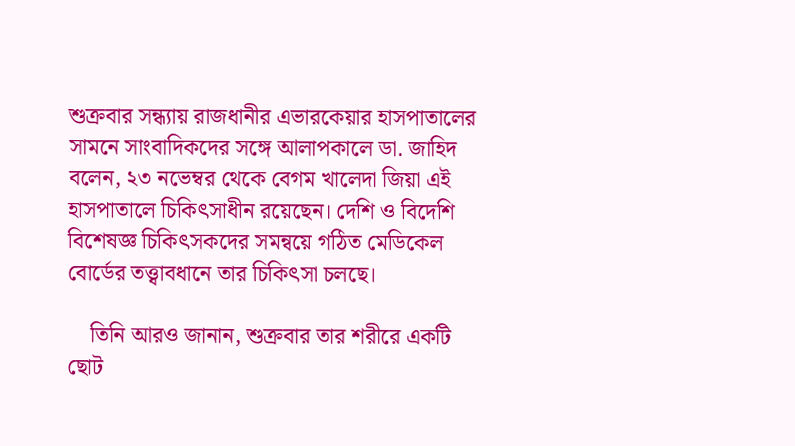শুক্রবার সন্ধ্যায় রাজধানীর এভারকেয়ার হাসপাতালের সামনে সাংবাদিকদের সঙ্গে আলাপকালে ডা. জাহিদ বলেন, ২৩ নভেম্বর থেকে বেগম খালেদা জিয়া এই হাসপাতালে চিকিৎসাধীন রয়েছেন। দেশি ও বিদেশি বিশেষজ্ঞ চিকিৎসকদের সমন্বয়ে গঠিত মেডিকেল বোর্ডের তত্ত্বাবধানে তার চিকিৎসা চলছে।

    তিনি আরও জানান, শুক্রবার তার শরীরে একটি ছোট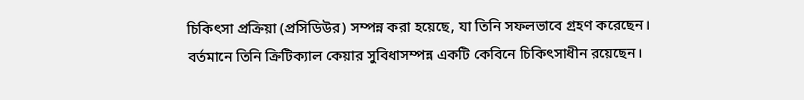চিকিৎসা প্রক্রিয়া (প্রসিডিউর) সম্পন্ন করা হয়েছে, যা তিনি সফলভাবে গ্রহণ করেছেন। বর্তমানে তিনি ক্রিটিক্যাল কেয়ার সুবিধাসম্পন্ন একটি কেবিনে চিকিৎসাধীন রয়েছেন।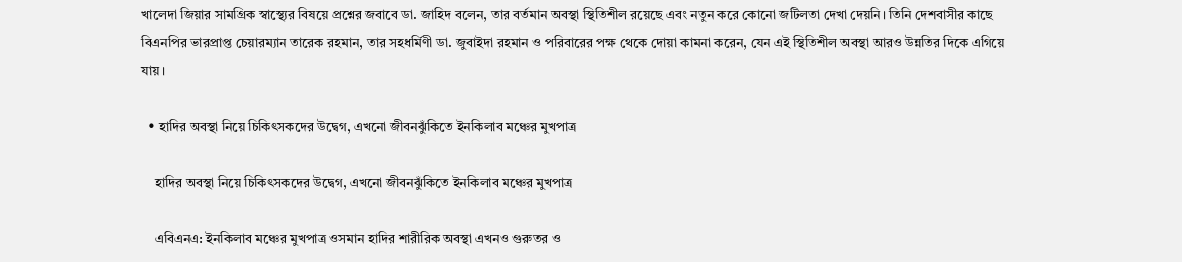খালেদা জিয়ার সামগ্রিক স্বাস্থ্যের বিষয়ে প্রশ্নের জবাবে ডা. জাহিদ বলেন, তার বর্তমান অবস্থা স্থিতিশীল রয়েছে এবং নতুন করে কোনো জটিলতা দেখা দেয়নি। তিনি দেশবাসীর কাছে বিএনপির ভারপ্রাপ্ত চেয়ারম্যান তারেক রহমান, তার সহধর্মিণী ডা. জুবাইদা রহমান ও পরিবারের পক্ষ থেকে দোয়া কামনা করেন, যেন এই স্থিতিশীল অবস্থা আরও উন্নতির দিকে এগিয়ে যায়।

  • হাদির অবস্থা নিয়ে চিকিৎসকদের উদ্বেগ, এখনো জীবনঝুঁকিতে ইনকিলাব মঞ্চের মুখপাত্র

    হাদির অবস্থা নিয়ে চিকিৎসকদের উদ্বেগ, এখনো জীবনঝুঁকিতে ইনকিলাব মঞ্চের মুখপাত্র

    এবিএনএ: ইনকিলাব মঞ্চের মুখপাত্র ওসমান হাদির শারীরিক অবস্থা এখনও গুরুতর ও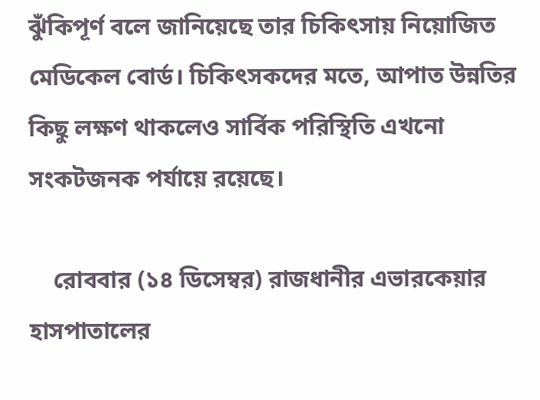ঝুঁকিপূর্ণ বলে জানিয়েছে তার চিকিৎসায় নিয়োজিত মেডিকেল বোর্ড। চিকিৎসকদের মতে, আপাত উন্নতির কিছু লক্ষণ থাকলেও সার্বিক পরিস্থিতি এখনো সংকটজনক পর্যায়ে রয়েছে।

    রোববার (১৪ ডিসেম্বর) রাজধানীর এভারকেয়ার হাসপাতালের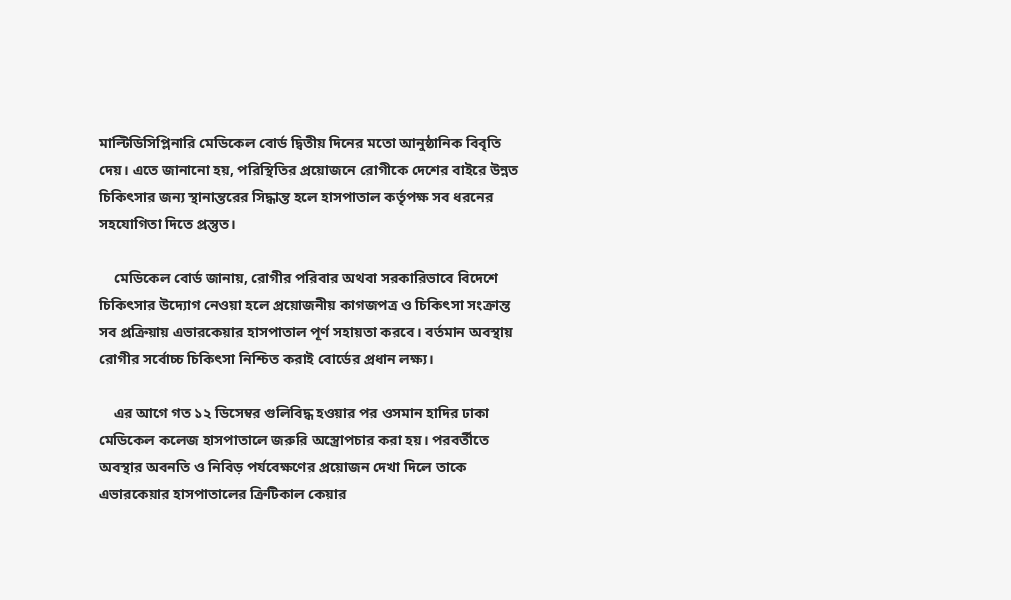মাল্টিডিসিপ্লিনারি মেডিকেল বোর্ড দ্বিতীয় দিনের মতো আনুষ্ঠানিক বিবৃতি দেয়। এতে জানানো হয়, পরিস্থিতির প্রয়োজনে রোগীকে দেশের বাইরে উন্নত চিকিৎসার জন্য স্থানান্তরের সিদ্ধান্ত হলে হাসপাতাল কর্তৃপক্ষ সব ধরনের সহযোগিতা দিতে প্রস্তুত।

    মেডিকেল বোর্ড জানায়, রোগীর পরিবার অথবা সরকারিভাবে বিদেশে চিকিৎসার উদ্যোগ নেওয়া হলে প্রয়োজনীয় কাগজপত্র ও চিকিৎসা সংক্রান্ত সব প্রক্রিয়ায় এভারকেয়ার হাসপাতাল পূর্ণ সহায়তা করবে। বর্তমান অবস্থায় রোগীর সর্বোচ্চ চিকিৎসা নিশ্চিত করাই বোর্ডের প্রধান লক্ষ্য।

    এর আগে গত ১২ ডিসেম্বর গুলিবিদ্ধ হওয়ার পর ওসমান হাদির ঢাকা মেডিকেল কলেজ হাসপাতালে জরুরি অস্ত্রোপচার করা হয়। পরবর্তীতে অবস্থার অবনতি ও নিবিড় পর্যবেক্ষণের প্রয়োজন দেখা দিলে তাকে এভারকেয়ার হাসপাতালের ক্রিটিকাল কেয়ার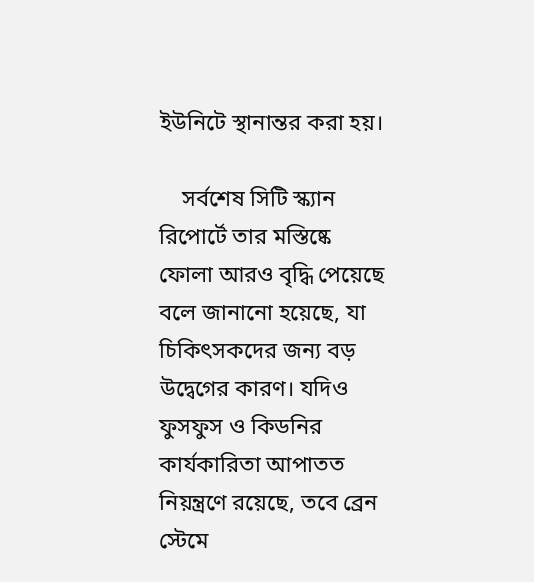ইউনিটে স্থানান্তর করা হয়।

    সর্বশেষ সিটি স্ক্যান রিপোর্টে তার মস্তিষ্কে ফোলা আরও বৃদ্ধি পেয়েছে বলে জানানো হয়েছে, যা চিকিৎসকদের জন্য বড় উদ্বেগের কারণ। যদিও ফুসফুস ও কিডনির কার্যকারিতা আপাতত নিয়ন্ত্রণে রয়েছে, তবে ব্রেন স্টেমে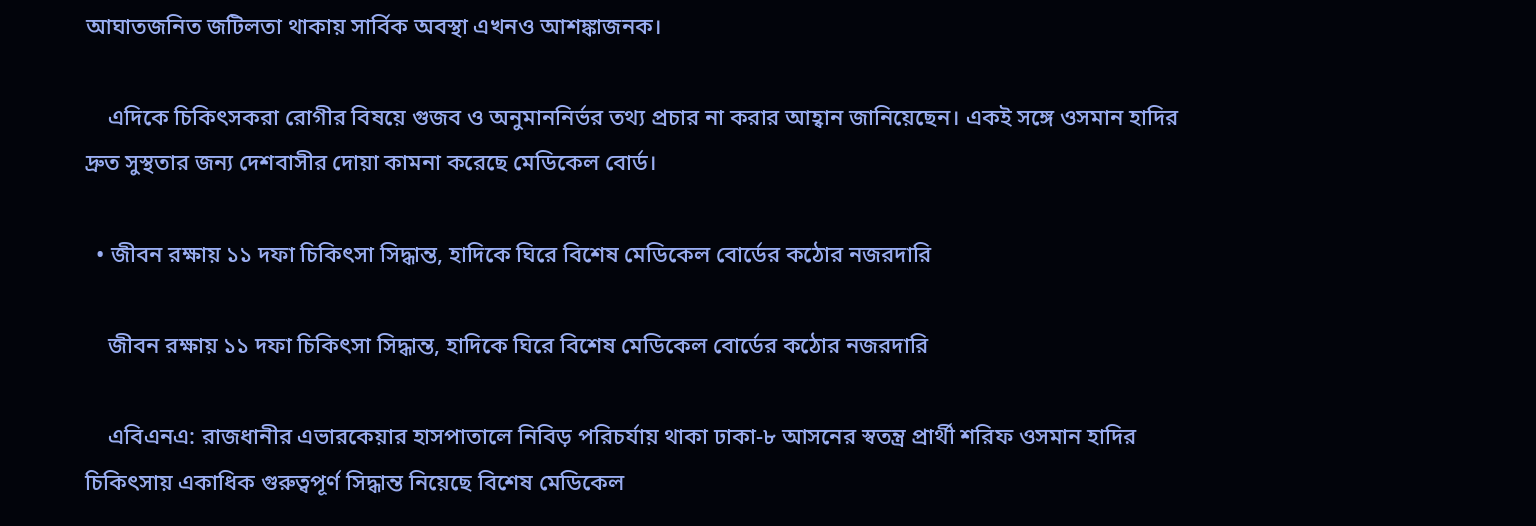আঘাতজনিত জটিলতা থাকায় সার্বিক অবস্থা এখনও আশঙ্কাজনক।

    এদিকে চিকিৎসকরা রোগীর বিষয়ে গুজব ও অনুমাননির্ভর তথ্য প্রচার না করার আহ্বান জানিয়েছেন। একই সঙ্গে ওসমান হাদির দ্রুত সুস্থতার জন্য দেশবাসীর দোয়া কামনা করেছে মেডিকেল বোর্ড।

  • জীবন রক্ষায় ১১ দফা চিকিৎসা সিদ্ধান্ত, হাদিকে ঘিরে বিশেষ মেডিকেল বোর্ডের কঠোর নজরদারি

    জীবন রক্ষায় ১১ দফা চিকিৎসা সিদ্ধান্ত, হাদিকে ঘিরে বিশেষ মেডিকেল বোর্ডের কঠোর নজরদারি

    এবিএনএ: রাজধানীর এভারকেয়ার হাসপাতালে নিবিড় পরিচর্যায় থাকা ঢাকা-৮ আসনের স্বতন্ত্র প্রার্থী শরিফ ওসমান হাদির চিকিৎসায় একাধিক গুরুত্বপূর্ণ সিদ্ধান্ত নিয়েছে বিশেষ মেডিকেল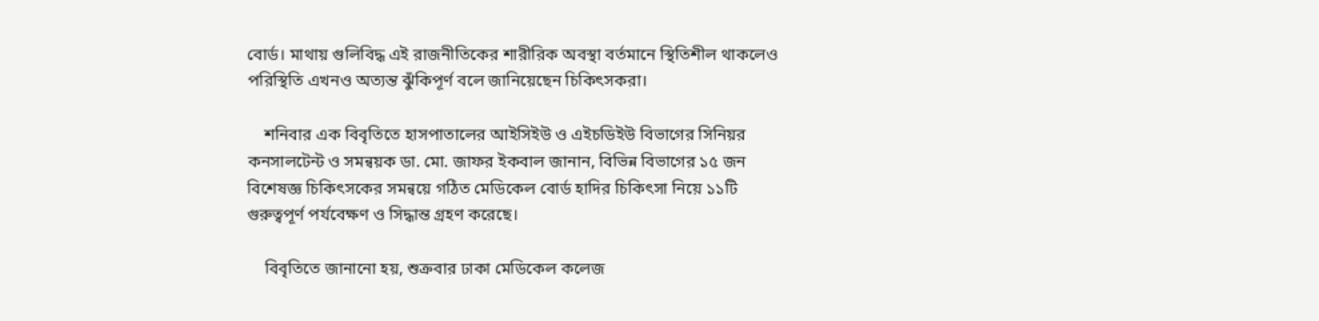বোর্ড। মাথায় গুলিবিদ্ধ এই রাজনীতিকের শারীরিক অবস্থা বর্তমানে স্থিতিশীল থাকলেও পরিস্থিতি এখনও অত্যন্ত ঝুঁকিপূর্ণ বলে জানিয়েছেন চিকিৎসকরা।

    শনিবার এক বিবৃতিতে হাসপাতালের আইসিইউ ও এইচডিইউ বিভাগের সিনিয়র কনসালটেন্ট ও সমন্বয়ক ডা. মো. জাফর ইকবাল জানান, বিভিন্ন বিভাগের ১৫ জন বিশেষজ্ঞ চিকিৎসকের সমন্বয়ে গঠিত মেডিকেল বোর্ড হাদির চিকিৎসা নিয়ে ১১টি গুরুত্বপূর্ণ পর্যবেক্ষণ ও সিদ্ধান্ত গ্রহণ করেছে।

    বিবৃতিতে জানানো হয়, শুক্রবার ঢাকা মেডিকেল কলেজ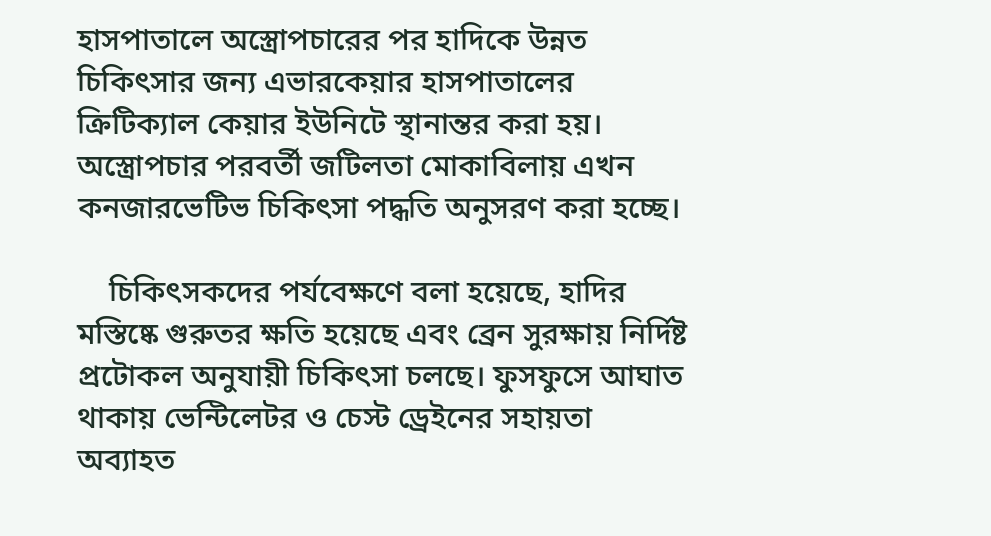হাসপাতালে অস্ত্রোপচারের পর হাদিকে উন্নত চিকিৎসার জন্য এভারকেয়ার হাসপাতালের ক্রিটিক্যাল কেয়ার ইউনিটে স্থানান্তর করা হয়। অস্ত্রোপচার পরবর্তী জটিলতা মোকাবিলায় এখন কনজারভেটিভ চিকিৎসা পদ্ধতি অনুসরণ করা হচ্ছে।

    চিকিৎসকদের পর্যবেক্ষণে বলা হয়েছে, হাদির মস্তিষ্কে গুরুতর ক্ষতি হয়েছে এবং ব্রেন সুরক্ষায় নির্দিষ্ট প্রটোকল অনুযায়ী চিকিৎসা চলছে। ফুসফুসে আঘাত থাকায় ভেন্টিলেটর ও চেস্ট ড্রেইনের সহায়তা অব্যাহত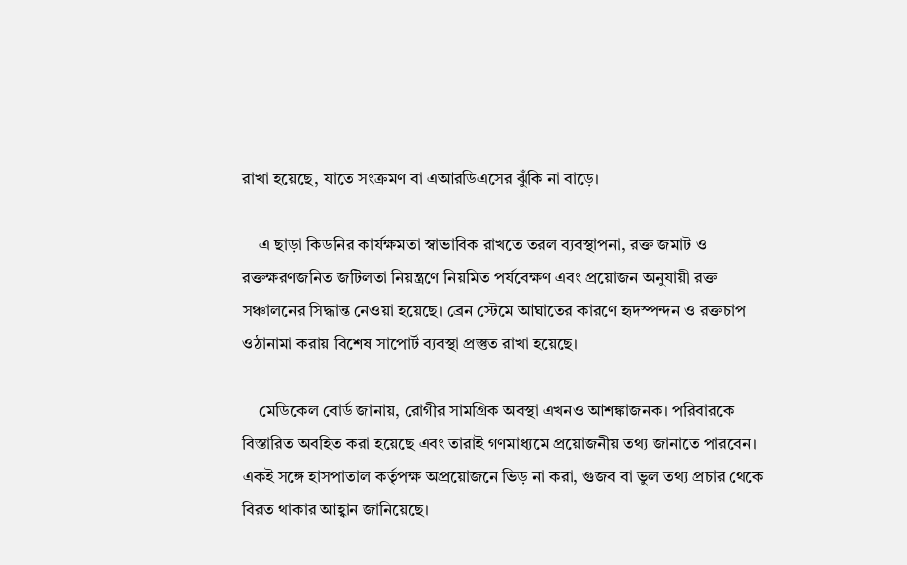রাখা হয়েছে, যাতে সংক্রমণ বা এআরডিএসের ঝুঁকি না বাড়ে।

    এ ছাড়া কিডনির কার্যক্ষমতা স্বাভাবিক রাখতে তরল ব্যবস্থাপনা, রক্ত জমাট ও রক্তক্ষরণজনিত জটিলতা নিয়ন্ত্রণে নিয়মিত পর্যবেক্ষণ এবং প্রয়োজন অনুযায়ী রক্ত সঞ্চালনের সিদ্ধান্ত নেওয়া হয়েছে। ব্রেন স্টেমে আঘাতের কারণে হৃদস্পন্দন ও রক্তচাপ ওঠানামা করায় বিশেষ সাপোর্ট ব্যবস্থা প্রস্তুত রাখা হয়েছে।

    মেডিকেল বোর্ড জানায়, রোগীর সামগ্রিক অবস্থা এখনও আশঙ্কাজনক। পরিবারকে বিস্তারিত অবহিত করা হয়েছে এবং তারাই গণমাধ্যমে প্রয়োজনীয় তথ্য জানাতে পারবেন। একই সঙ্গে হাসপাতাল কর্তৃপক্ষ অপ্রয়োজনে ভিড় না করা, গুজব বা ভুল তথ্য প্রচার থেকে বিরত থাকার আহ্বান জানিয়েছে।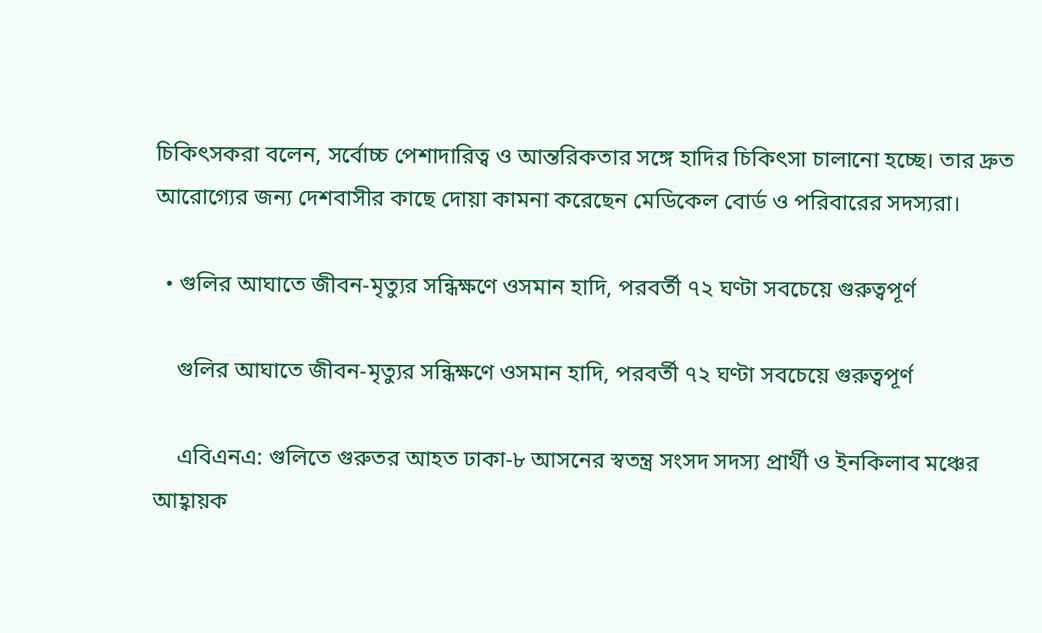চিকিৎসকরা বলেন, সর্বোচ্চ পেশাদারিত্ব ও আন্তরিকতার সঙ্গে হাদির চিকিৎসা চালানো হচ্ছে। তার দ্রুত আরোগ্যের জন্য দেশবাসীর কাছে দোয়া কামনা করেছেন মেডিকেল বোর্ড ও পরিবারের সদস্যরা।

  • গুলির আঘাতে জীবন-মৃত্যুর সন্ধিক্ষণে ওসমান হাদি, পরবর্তী ৭২ ঘণ্টা সবচেয়ে গুরুত্বপূর্ণ

    গুলির আঘাতে জীবন-মৃত্যুর সন্ধিক্ষণে ওসমান হাদি, পরবর্তী ৭২ ঘণ্টা সবচেয়ে গুরুত্বপূর্ণ

    এবিএনএ: গুলিতে গুরুতর আহত ঢাকা-৮ আসনের স্বতন্ত্র সংসদ সদস্য প্রার্থী ও ইনকিলাব মঞ্চের আহ্বায়ক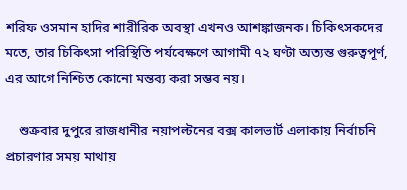শরিফ ওসমান হাদির শারীরিক অবস্থা এখনও আশঙ্কাজনক। চিকিৎসকদের মতে, তার চিকিৎসা পরিস্থিতি পর্যবেক্ষণে আগামী ৭২ ঘণ্টা অত্যন্ত গুরুত্বপূর্ণ, এর আগে নিশ্চিত কোনো মন্তব্য করা সম্ভব নয়।

    শুক্রবার দুপুরে রাজধানীর নয়াপল্টনের বক্স কালভার্ট এলাকায় নির্বাচনি প্রচারণার সময় মাথায়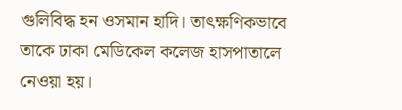গুলিবিদ্ধ হন ওসমান হাদি। তাৎক্ষণিকভাবে তাকে ঢাকা মেডিকেল কলেজ হাসপাতালে নেওয়া হয়।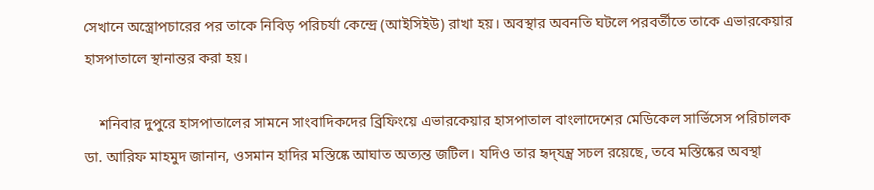সেখানে অস্ত্রোপচারের পর তাকে নিবিড় পরিচর্যা কেন্দ্রে (আইসিইউ) রাখা হয়। অবস্থার অবনতি ঘটলে পরবর্তীতে তাকে এভারকেয়ার হাসপাতালে স্থানান্তর করা হয়।

    শনিবার দুপুরে হাসপাতালের সামনে সাংবাদিকদের ব্রিফিংয়ে এভারকেয়ার হাসপাতাল বাংলাদেশের মেডিকেল সার্ভিসেস পরিচালক ডা. আরিফ মাহমুদ জানান, ওসমান হাদির মস্তিষ্কে আঘাত অত্যন্ত জটিল। যদিও তার হৃদ্‌যন্ত্র সচল রয়েছে, তবে মস্তিষ্কের অবস্থা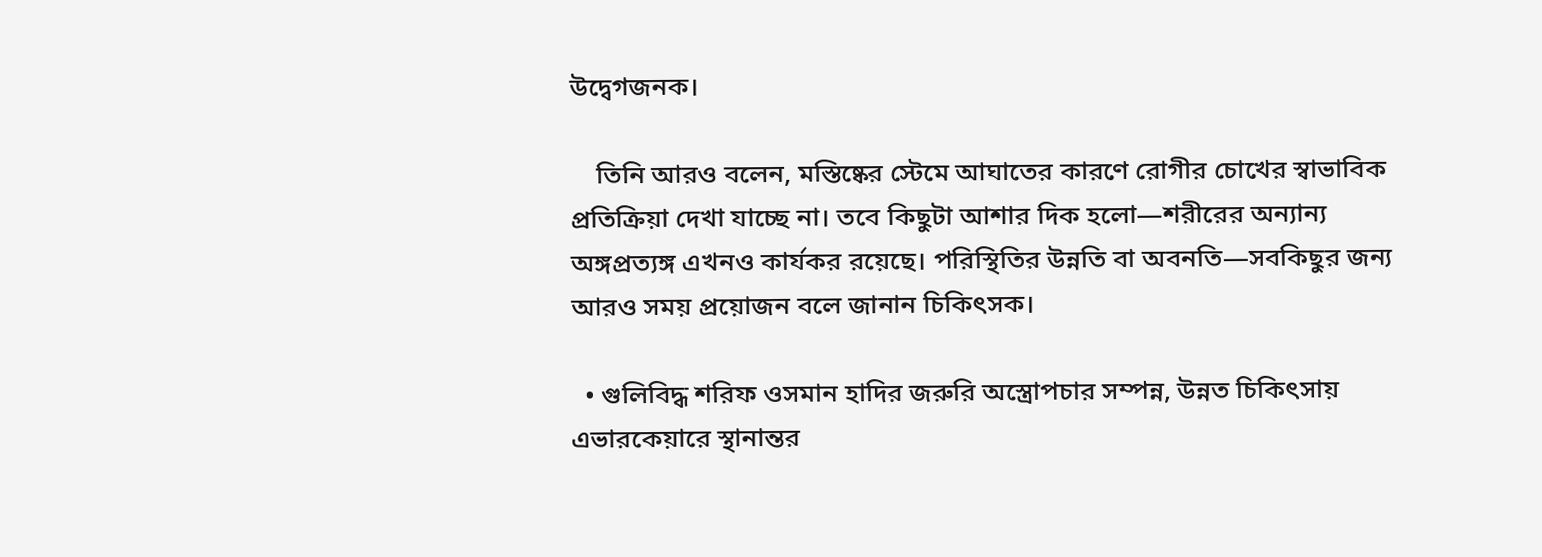উদ্বেগজনক।

    তিনি আরও বলেন, মস্তিষ্কের স্টেমে আঘাতের কারণে রোগীর চোখের স্বাভাবিক প্রতিক্রিয়া দেখা যাচ্ছে না। তবে কিছুটা আশার দিক হলো—শরীরের অন্যান্য অঙ্গপ্রত্যঙ্গ এখনও কার্যকর রয়েছে। পরিস্থিতির উন্নতি বা অবনতি—সবকিছুর জন্য আরও সময় প্রয়োজন বলে জানান চিকিৎসক।

  • গুলিবিদ্ধ শরিফ ওসমান হাদির জরুরি অস্ত্রোপচার সম্পন্ন, উন্নত চিকিৎসায় এভারকেয়ারে স্থানান্তর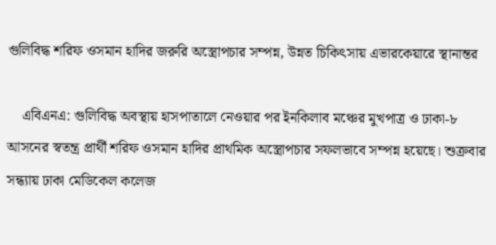গুলিবিদ্ধ শরিফ ওসমান হাদির জরুরি অস্ত্রোপচার সম্পন্ন, উন্নত চিকিৎসায় এভারকেয়ারে স্থানান্তর

    এবিএনএ: গুলিবিদ্ধ অবস্থায় হাসপাতালে নেওয়ার পর ইনকিলাব মঞ্চের মুখপাত্র ও ঢাকা-৮ আসনের স্বতন্ত্র প্রার্থী শরিফ ওসমান হাদির প্রাথমিক অস্ত্রোপচার সফলভাবে সম্পন্ন হয়েছে। শুক্রবার সন্ধ্যায় ঢাকা মেডিকেল কলেজ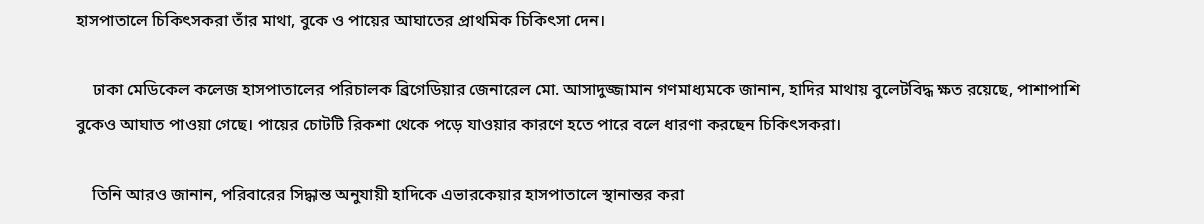হাসপাতালে চিকিৎসকরা তাঁর মাথা, বুকে ও পায়ের আঘাতের প্রাথমিক চিকিৎসা দেন।

    ঢাকা মেডিকেল কলেজ হাসপাতালের পরিচালক ব্রিগেডিয়ার জেনারেল মো. আসাদুজ্জামান গণমাধ্যমকে জানান, হাদির মাথায় বুলেটবিদ্ধ ক্ষত রয়েছে, পাশাপাশি বুকেও আঘাত পাওয়া গেছে। পায়ের চোটটি রিকশা থেকে পড়ে যাওয়ার কারণে হতে পারে বলে ধারণা করছেন চিকিৎসকরা।

    তিনি আরও জানান, পরিবারের সিদ্ধান্ত অনুযায়ী হাদিকে এভারকেয়ার হাসপাতালে স্থানান্তর করা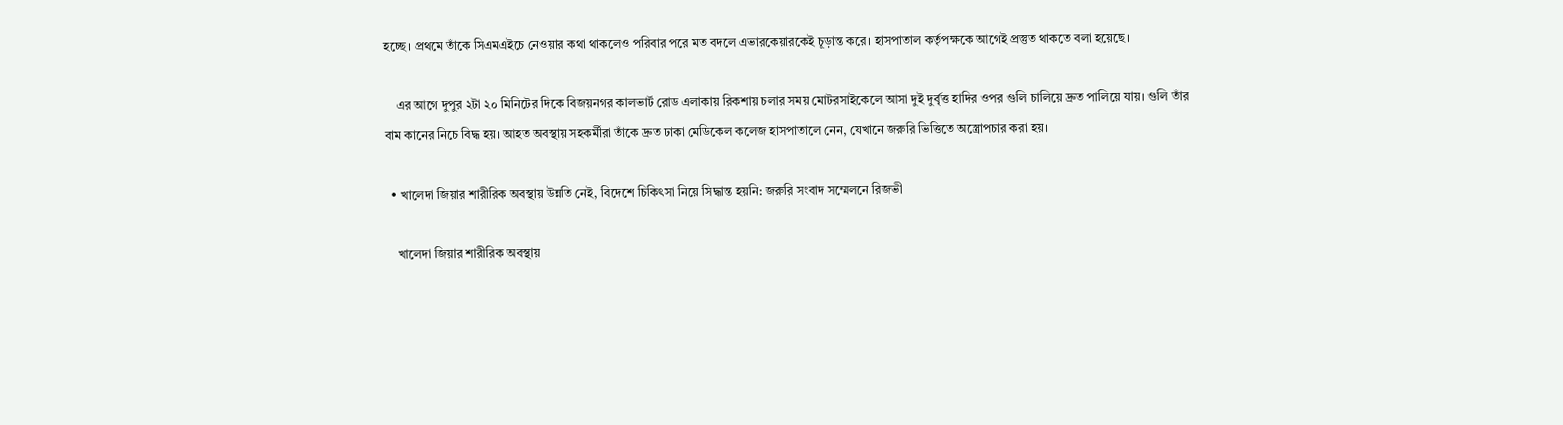হচ্ছে। প্রথমে তাঁকে সিএমএইচে নেওয়ার কথা থাকলেও পরিবার পরে মত বদলে এভারকেয়ারকেই চূড়ান্ত করে। হাসপাতাল কর্তৃপক্ষকে আগেই প্রস্তুত থাকতে বলা হয়েছে।

    এর আগে দুপুর ২টা ২০ মিনিটের দিকে বিজয়নগর কালভার্ট রোড এলাকায় রিকশায় চলার সময় মোটরসাইকেলে আসা দুই দুর্বৃত্ত হাদির ওপর গুলি চালিয়ে দ্রুত পালিয়ে যায়। গুলি তাঁর বাম কানের নিচে বিদ্ধ হয়। আহত অবস্থায় সহকর্মীরা তাঁকে দ্রুত ঢাকা মেডিকেল কলেজ হাসপাতালে নেন, যেখানে জরুরি ভিত্তিতে অস্ত্রোপচার করা হয়।

  • খালেদা জিয়ার শারীরিক অবস্থায় উন্নতি নেই, বিদেশে চিকিৎসা নিয়ে সিদ্ধান্ত হয়নি: জরুরি সংবাদ সম্মেলনে রিজভী

    খালেদা জিয়ার শারীরিক অবস্থায়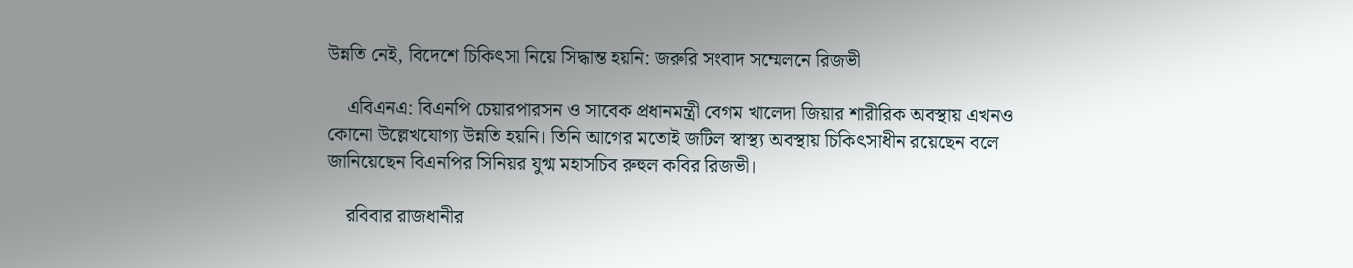উন্নতি নেই, বিদেশে চিকিৎসা নিয়ে সিদ্ধান্ত হয়নি: জরুরি সংবাদ সম্মেলনে রিজভী

    এবিএনএ: বিএনপি চেয়ারপারসন ও সাবেক প্রধানমন্ত্রী বেগম খালেদা জিয়ার শারীরিক অবস্থায় এখনও কোনো উল্লেখযোগ্য উন্নতি হয়নি। তিনি আগের মতোই জটিল স্বাস্থ্য অবস্থায় চিকিৎসাধীন রয়েছেন বলে জানিয়েছেন বিএনপির সিনিয়র যুগ্ম মহাসচিব রুহুল কবির রিজভী।

    রবিবার রাজধানীর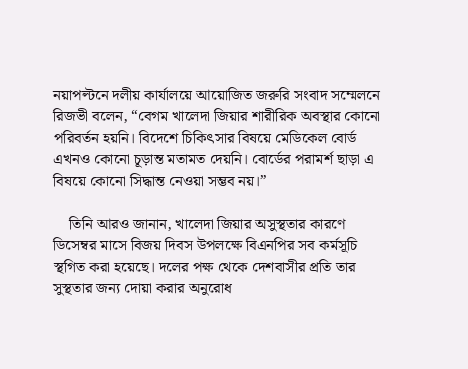নয়াপল্টনে দলীয় কার্যালয়ে আয়োজিত জরুরি সংবাদ সম্মেলনে রিজভী বলেন, “বেগম খালেদা জিয়ার শারীরিক অবস্থার কোনো পরিবর্তন হয়নি। বিদেশে চিকিৎসার বিষয়ে মেডিকেল বোর্ড এখনও কোনো চূড়ান্ত মতামত দেয়নি। বোর্ডের পরামর্শ ছাড়া এ বিষয়ে কোনো সিদ্ধান্ত নেওয়া সম্ভব নয়।”

    তিনি আরও জানান, খালেদা জিয়ার অসুস্থতার কারণে ডিসেম্বর মাসে বিজয় দিবস উপলক্ষে বিএনপির সব কর্মসূচি স্থগিত করা হয়েছে। দলের পক্ষ থেকে দেশবাসীর প্রতি তার সুস্থতার জন্য দোয়া করার অনুরোধ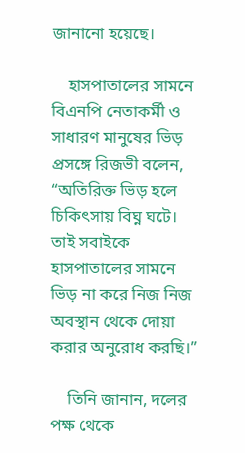জানানো হয়েছে।

    হাসপাতালের সামনে বিএনপি নেতাকর্মী ও সাধারণ মানুষের ভিড় প্রসঙ্গে রিজভী বলেন, “অতিরিক্ত ভিড় হলে চিকিৎসায় বিঘ্ন ঘটে। তাই সবাইকে হাসপাতালের সামনে ভিড় না করে নিজ নিজ অবস্থান থেকে দোয়া করার অনুরোধ করছি।”

    তিনি জানান, দলের পক্ষ থেকে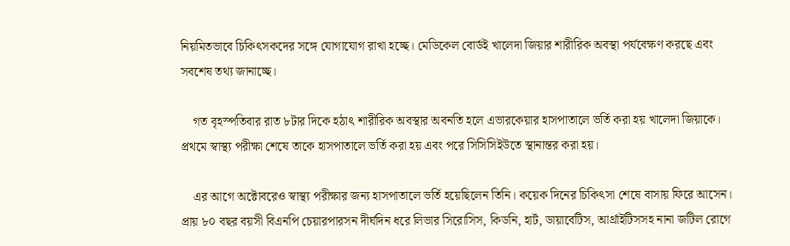নিয়মিতভাবে চিকিৎসকদের সঙ্গে যোগাযোগ রাখা হচ্ছে। মেডিকেল বোর্ডই খালেদা জিয়ার শারীরিক অবস্থা পর্যবেক্ষণ করছে এবং সবশেষ তথ্য জানাচ্ছে।

    গত বৃহস্পতিবার রাত ৮টার দিকে হঠাৎ শারীরিক অবস্থার অবনতি হলে এভারকেয়ার হাসপাতালে ভর্তি করা হয় খালেদা জিয়াকে। প্রথমে স্বাস্থ্য পরীক্ষা শেষে তাকে হাসপাতালে ভর্তি করা হয় এবং পরে সিসিসিইউতে স্থানান্তর করা হয়।

    এর আগে অক্টোবরেও স্বাস্থ্য পরীক্ষার জন্য হাসপাতালে ভর্তি হয়েছিলেন তিনি। কয়েক দিনের চিকিৎসা শেষে বাসায় ফিরে আসেন। প্রায় ৮০ বছর বয়সী বিএনপি চেয়ারপারসন দীর্ঘদিন ধরে লিভার সিরোসিস, কিডনি, হার্ট, ডায়াবেটিস, আর্থ্রাইটিসসহ নানা জটিল রোগে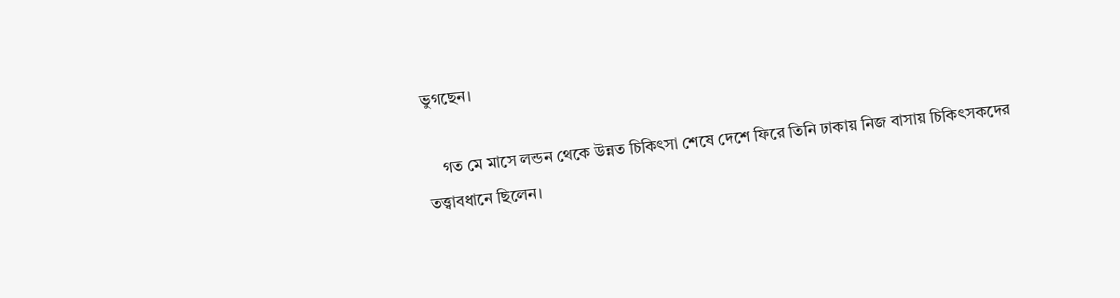ভুগছেন।

    গত মে মাসে লন্ডন থেকে উন্নত চিকিৎসা শেষে দেশে ফিরে তিনি ঢাকায় নিজ বাসায় চিকিৎসকদের তত্ত্বাবধানে ছিলেন।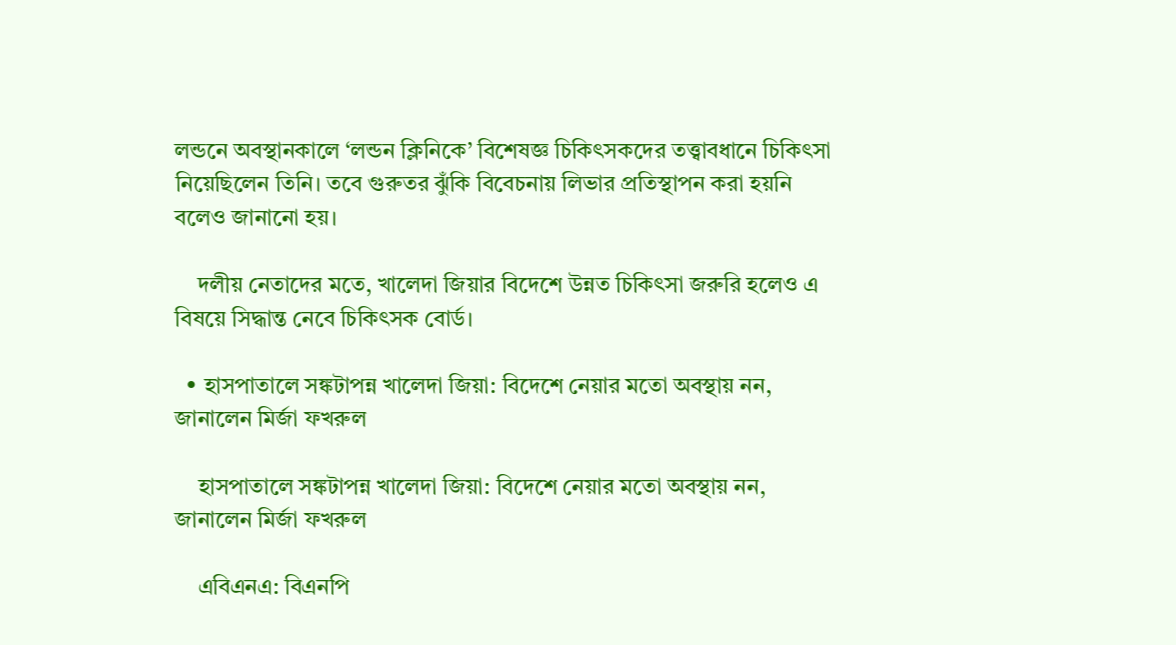লন্ডনে অবস্থানকালে ‘লন্ডন ক্লিনিকে’ বিশেষজ্ঞ চিকিৎসকদের তত্ত্বাবধানে চিকিৎসা নিয়েছিলেন তিনি। তবে গুরুতর ঝুঁকি বিবেচনায় লিভার প্রতিস্থাপন করা হয়নি বলেও জানানো হয়।

    দলীয় নেতাদের মতে, খালেদা জিয়ার বিদেশে উন্নত চিকিৎসা জরুরি হলেও এ বিষয়ে সিদ্ধান্ত নেবে চিকিৎসক বোর্ড।

  • হাসপাতালে সঙ্কটাপন্ন খালেদা জিয়া: বিদেশে নেয়ার মতো অবস্থায় নন, জানালেন মির্জা ফখরুল

    হাসপাতালে সঙ্কটাপন্ন খালেদা জিয়া: বিদেশে নেয়ার মতো অবস্থায় নন, জানালেন মির্জা ফখরুল

    এবিএনএ: বিএনপি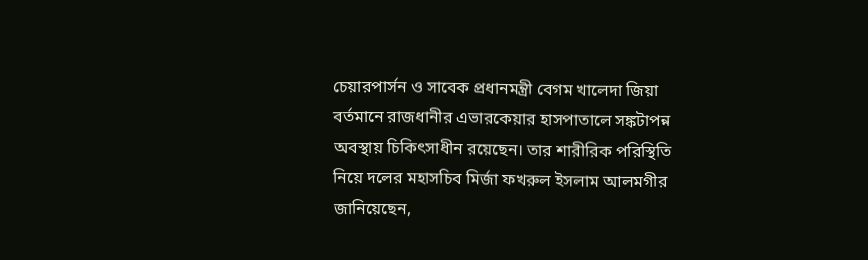চেয়ারপার্সন ও সাবেক প্রধানমন্ত্রী বেগম খালেদা জিয়া বর্তমানে রাজধানীর এভারকেয়ার হাসপাতালে সঙ্কটাপন্ন অবস্থায় চিকিৎসাধীন রয়েছেন। তার শারীরিক পরিস্থিতি নিয়ে দলের মহাসচিব মির্জা ফখরুল ইসলাম আলমগীর জানিয়েছেন,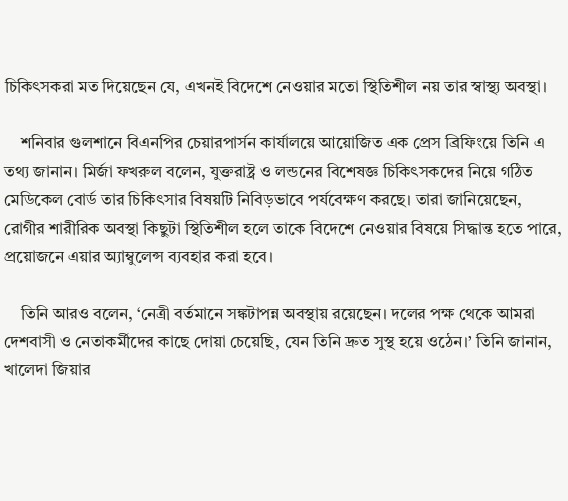চিকিৎসকরা মত দিয়েছেন যে, এখনই বিদেশে নেওয়ার মতো স্থিতিশীল নয় তার স্বাস্থ্য অবস্থা।

    শনিবার গুলশানে বিএনপির চেয়ারপার্সন কার্যালয়ে আয়োজিত এক প্রেস ব্রিফিংয়ে তিনি এ তথ্য জানান। মির্জা ফখরুল বলেন, যুক্তরাষ্ট্র ও লন্ডনের বিশেষজ্ঞ চিকিৎসকদের নিয়ে গঠিত মেডিকেল বোর্ড তার চিকিৎসার বিষয়টি নিবিড়ভাবে পর্যবেক্ষণ করছে। তারা জানিয়েছেন, রোগীর শারীরিক অবস্থা কিছুটা স্থিতিশীল হলে তাকে বিদেশে নেওয়ার বিষয়ে সিদ্ধান্ত হতে পারে, প্রয়োজনে এয়ার অ্যাম্বুলেন্স ব্যবহার করা হবে।

    তিনি আরও বলেন, ‘নেত্রী বর্তমানে সঙ্কটাপন্ন অবস্থায় রয়েছেন। দলের পক্ষ থেকে আমরা দেশবাসী ও নেতাকর্মীদের কাছে দোয়া চেয়েছি, যেন তিনি দ্রুত সুস্থ হয়ে ওঠেন।’ তিনি জানান, খালেদা জিয়ার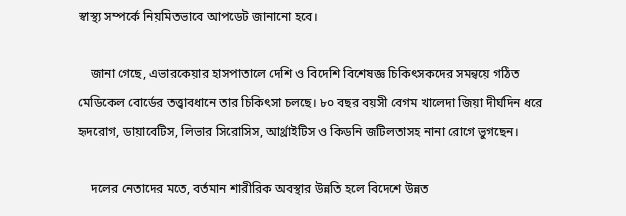স্বাস্থ্য সম্পর্কে নিয়মিতভাবে আপডেট জানানো হবে।

    জানা গেছে, এভারকেয়ার হাসপাতালে দেশি ও বিদেশি বিশেষজ্ঞ চিকিৎসকদের সমন্বয়ে গঠিত মেডিকেল বোর্ডের তত্ত্বাবধানে তার চিকিৎসা চলছে। ৮০ বছর বয়সী বেগম খালেদা জিয়া দীর্ঘদিন ধরে হৃদরোগ, ডায়াবেটিস, লিভার সিরোসিস, আর্থ্রাইটিস ও কিডনি জটিলতাসহ নানা রোগে ভুগছেন।

    দলের নেতাদের মতে, বর্তমান শারীরিক অবস্থার উন্নতি হলে বিদেশে উন্নত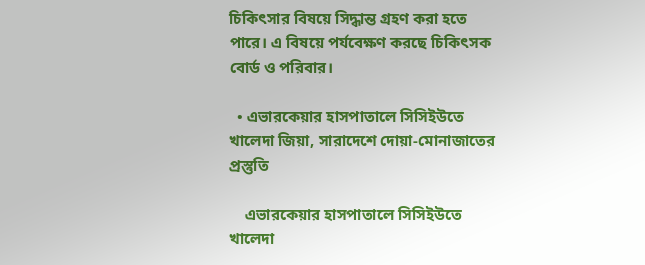চিকিৎসার বিষয়ে সিদ্ধান্ত গ্রহণ করা হতে পারে। এ বিষয়ে পর্যবেক্ষণ করছে চিকিৎসক বোর্ড ও পরিবার।

  • এভারকেয়ার হাসপাতালে সিসিইউতে খালেদা জিয়া, সারাদেশে দোয়া-মোনাজাতের প্রস্তুতি

    এভারকেয়ার হাসপাতালে সিসিইউতে খালেদা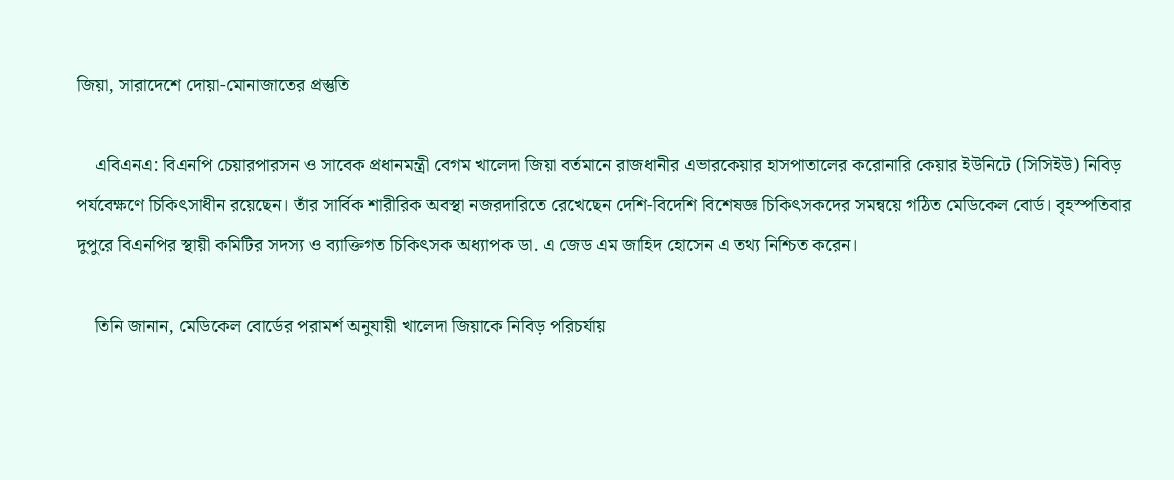জিয়া, সারাদেশে দোয়া-মোনাজাতের প্রস্তুতি

    এবিএনএ: বিএনপি চেয়ারপারসন ও সাবেক প্রধানমন্ত্রী বেগম খালেদা জিয়া বর্তমানে রাজধানীর এভারকেয়ার হাসপাতালের করোনারি কেয়ার ইউনিটে (সিসিইউ) নিবিড় পর্যবেক্ষণে চিকিৎসাধীন রয়েছেন। তাঁর সার্বিক শারীরিক অবস্থা নজরদারিতে রেখেছেন দেশি-বিদেশি বিশেষজ্ঞ চিকিৎসকদের সমন্বয়ে গঠিত মেডিকেল বোর্ড। বৃহস্পতিবার দুপুরে বিএনপির স্থায়ী কমিটির সদস্য ও ব্যাক্তিগত চিকিৎসক অধ্যাপক ডা. এ জেড এম জাহিদ হোসেন এ তথ্য নিশ্চিত করেন।

    তিনি জানান, মেডিকেল বোর্ডের পরামর্শ অনুযায়ী খালেদা জিয়াকে নিবিড় পরিচর্যায়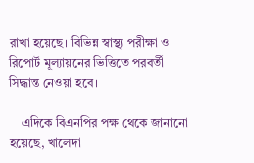রাখা হয়েছে। বিভিন্ন স্বাস্থ্য পরীক্ষা ও রিপোর্ট মূল্যায়নের ভিত্তিতে পরবর্তী সিদ্ধান্ত নেওয়া হবে।

    এদিকে বিএনপির পক্ষ থেকে জানানো হয়েছে, খালেদা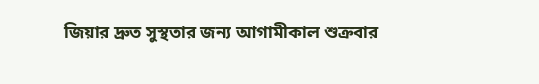জিয়ার দ্রুত সুস্থতার জন্য আগামীকাল শুক্রবার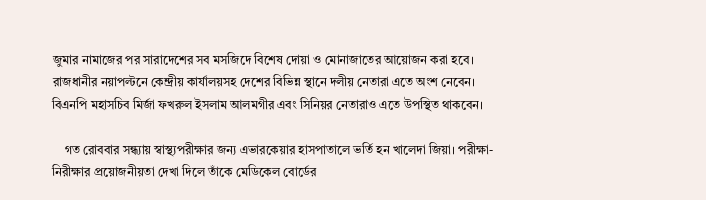জুমার নামাজের পর সারাদেশের সব মসজিদে বিশেষ দোয়া ও মোনাজাতের আয়োজন করা হবে। রাজধানীর নয়াপল্টনে কেন্দ্রীয় কার্যালয়সহ দেশের বিভিন্ন স্থানে দলীয় নেতারা এতে অংশ নেবেন। বিএনপি মহাসচিব মির্জা ফখরুল ইসলাম আলমগীর এবং সিনিয়র নেতারাও এতে উপস্থিত থাকবেন।

    গত রোববার সন্ধ্যায় স্বাস্থ্যপরীক্ষার জন্য এভারকেয়ার হাসপাতালে ভর্তি হন খালেদা জিয়া। পরীক্ষা-নিরীক্ষার প্রয়োজনীয়তা দেখা দিলে তাঁকে মেডিকেল বোর্ডের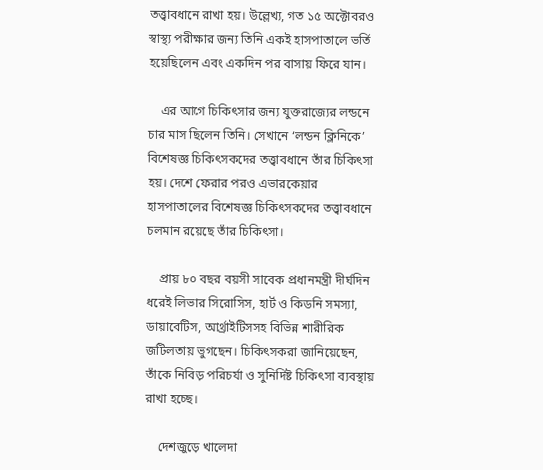তত্ত্বাবধানে রাখা হয়। উল্লেখ্য, গত ১৫ অক্টোবরও স্বাস্থ্য পরীক্ষার জন্য তিনি একই হাসপাতালে ভর্তি হয়েছিলেন এবং একদিন পর বাসায় ফিরে যান।

    এর আগে চিকিৎসার জন্য যুক্তরাজ্যের লন্ডনে চার মাস ছিলেন তিনি। সেখানে ‘লন্ডন ক্লিনিকে’ বিশেষজ্ঞ চিকিৎসকদের তত্ত্বাবধানে তাঁর চিকিৎসা হয়। দেশে ফেরার পরও এভারকেয়ার হাসপাতালের বিশেষজ্ঞ চিকিৎসকদের তত্ত্বাবধানে চলমান রয়েছে তাঁর চিকিৎসা।

    প্রায় ৮০ বছর বয়সী সাবেক প্রধানমন্ত্রী দীর্ঘদিন ধরেই লিভার সিরোসিস, হার্ট ও কিডনি সমস্যা, ডায়াবেটিস, আর্থ্রাইটিসসহ বিভিন্ন শারীরিক জটিলতায় ভুগছেন। চিকিৎসকরা জানিয়েছেন, তাঁকে নিবিড় পরিচর্যা ও সুনির্দিষ্ট চিকিৎসা ব্যবস্থায় রাখা হচ্ছে।

    দেশজুড়ে খালেদা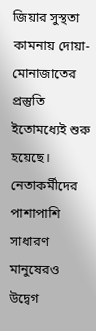জিয়ার সুস্থতা কামনায় দোয়া-মোনাজাতের প্রস্তুতি ইতোমধ্যেই শুরু হয়েছে। নেতাকর্মীদের পাশাপাশি সাধারণ মানুষেরও উদ্বেগ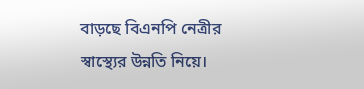বাড়ছে বিএনপি নেত্রীর স্বাস্থ্যের উন্নতি নিয়ে।